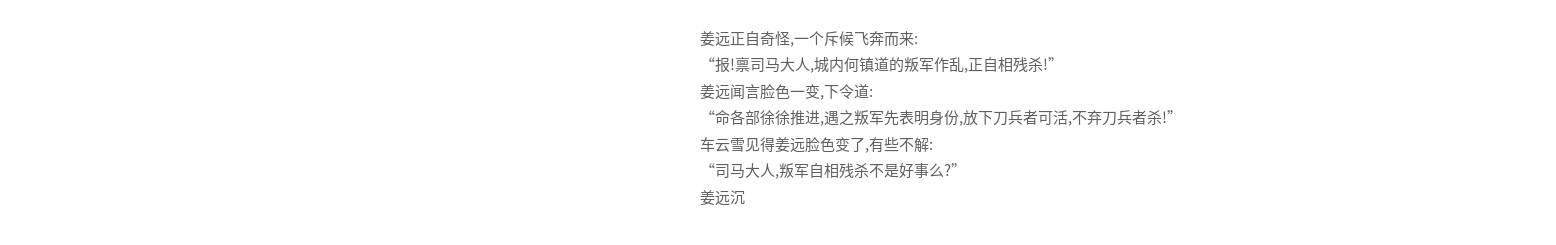姜远正自奇怪,一个斥候飞奔而来:
“报!禀司马大人,城内何镇道的叛军作乱,正自相残杀!”
姜远闻言脸色一变,下令道:
“命各部徐徐推进,遇之叛军先表明身份,放下刀兵者可活,不弃刀兵者杀!”
车云雪见得姜远脸色变了,有些不解:
“司马大人,叛军自相残杀不是好事么?”
姜远沉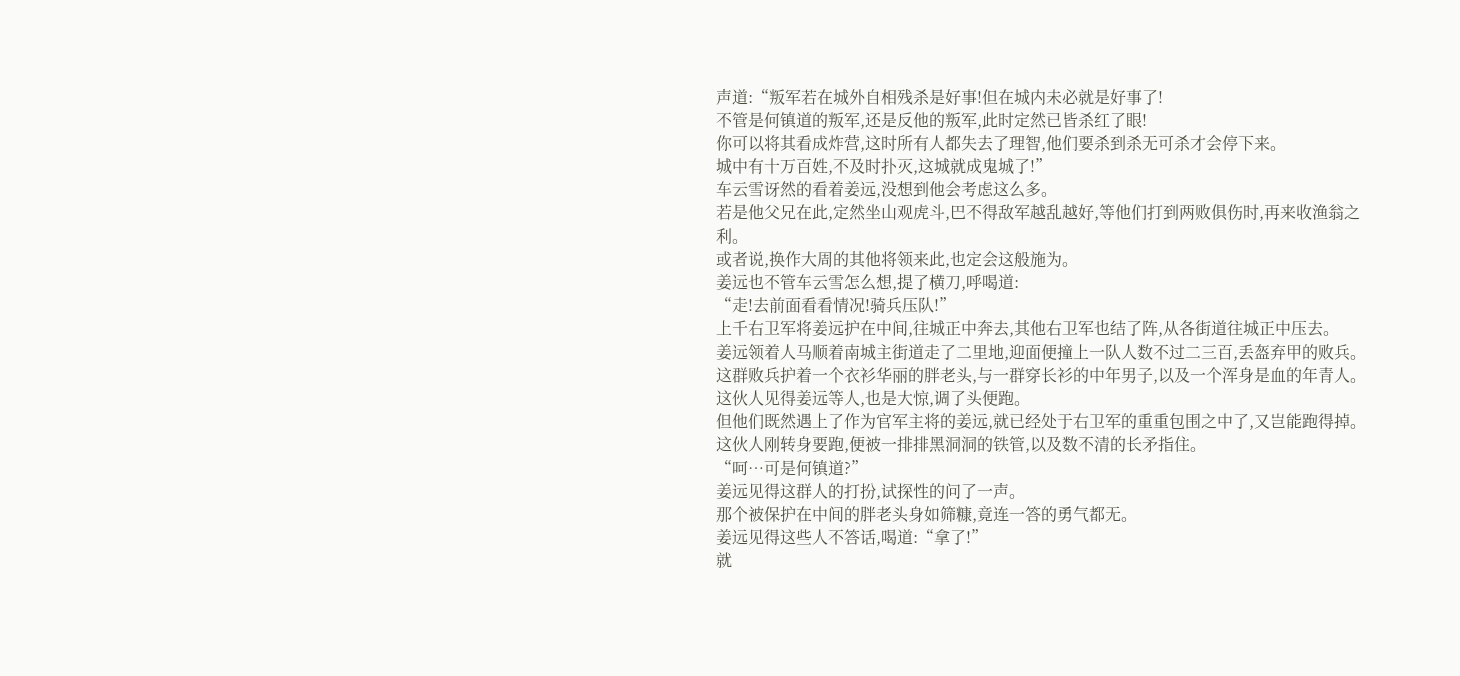声道:“叛军若在城外自相残杀是好事!但在城内未必就是好事了!
不管是何镇道的叛军,还是反他的叛军,此时定然已皆杀红了眼!
你可以将其看成炸营,这时所有人都失去了理智,他们要杀到杀无可杀才会停下来。
城中有十万百姓,不及时扑灭,这城就成鬼城了!”
车云雪讶然的看着姜远,没想到他会考虑这么多。
若是他父兄在此,定然坐山观虎斗,巴不得敌军越乱越好,等他们打到两败俱伤时,再来收渔翁之利。
或者说,换作大周的其他将领来此,也定会这般施为。
姜远也不管车云雪怎么想,提了横刀,呼喝道:
“走!去前面看看情况!骑兵压队!”
上千右卫军将姜远护在中间,往城正中奔去,其他右卫军也结了阵,从各街道往城正中压去。
姜远领着人马顺着南城主街道走了二里地,迎面便撞上一队人数不过二三百,丢盔弃甲的败兵。
这群败兵护着一个衣衫华丽的胖老头,与一群穿长衫的中年男子,以及一个浑身是血的年青人。
这伙人见得姜远等人,也是大惊,调了头便跑。
但他们既然遇上了作为官军主将的姜远,就已经处于右卫军的重重包围之中了,又岂能跑得掉。
这伙人刚转身要跑,便被一排排黑洞洞的铁管,以及数不清的长矛指住。
“呵…可是何镇道?”
姜远见得这群人的打扮,试探性的问了一声。
那个被保护在中间的胖老头身如筛糠,竟连一答的勇气都无。
姜远见得这些人不答话,喝道:“拿了!”
就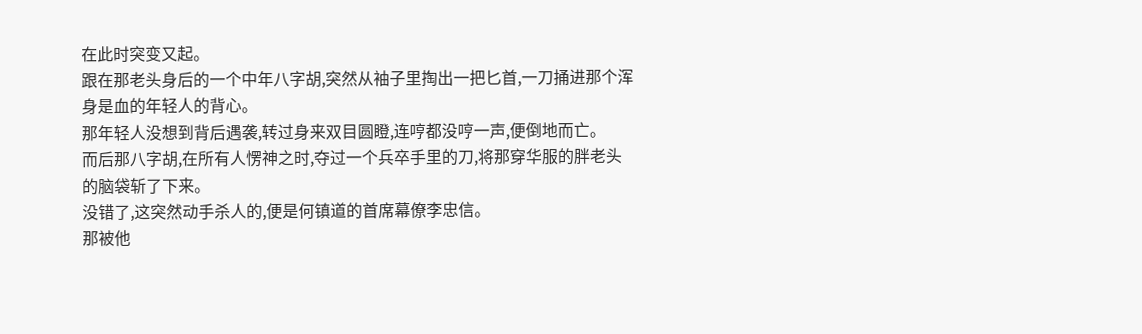在此时突变又起。
跟在那老头身后的一个中年八字胡,突然从袖子里掏出一把匕首,一刀捅进那个浑身是血的年轻人的背心。
那年轻人没想到背后遇袭,转过身来双目圆瞪,连哼都没哼一声,便倒地而亡。
而后那八字胡,在所有人愣神之时,夺过一个兵卒手里的刀,将那穿华服的胖老头的脑袋斩了下来。
没错了,这突然动手杀人的,便是何镇道的首席幕僚李忠信。
那被他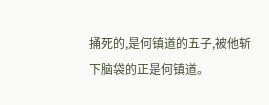捅死的,是何镇道的五子,被他斩下脑袋的正是何镇道。